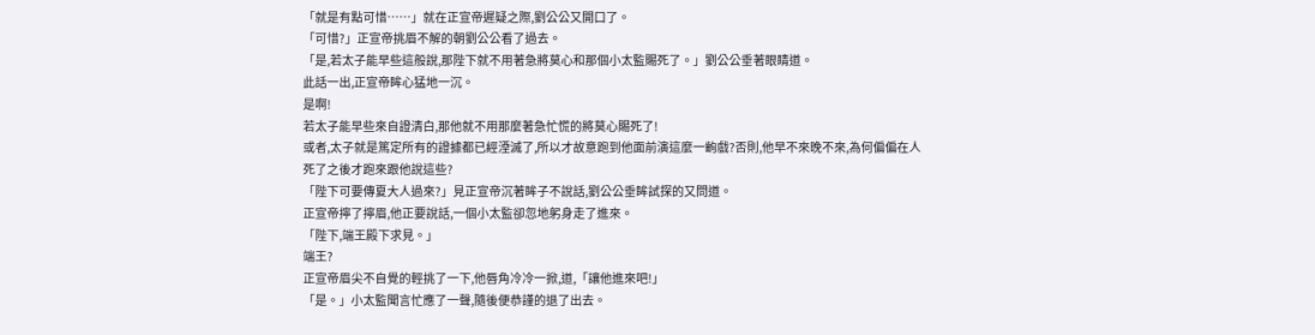「就是有點可惜……」就在正宣帝遲疑之際,劉公公又開口了。
「可惜?」正宣帝挑眉不解的朝劉公公看了過去。
「是,若太子能早些這般說,那陛下就不用著急將莫心和那個小太監賜死了。」劉公公垂著眼睛道。
此話一出,正宣帝眸心猛地一沉。
是啊!
若太子能早些來自證清白,那他就不用那麼著急忙慌的將莫心賜死了!
或者,太子就是篤定所有的證據都已經湮滅了,所以才故意跑到他面前演這麼一齣戲?否則,他早不來晚不來,為何偏偏在人死了之後才跑來跟他說這些?
「陛下可要傳夏大人過來?」見正宣帝沉著眸子不說話,劉公公垂眸試探的又問道。
正宣帝擰了擰眉,他正要說話,一個小太監卻忽地躬身走了進來。
「陛下,端王殿下求見。」
端王?
正宣帝眉尖不自覺的輕挑了一下,他唇角冷冷一掀,道,「讓他進來吧!」
「是。」小太監聞言忙應了一聲,隨後便恭謹的退了出去。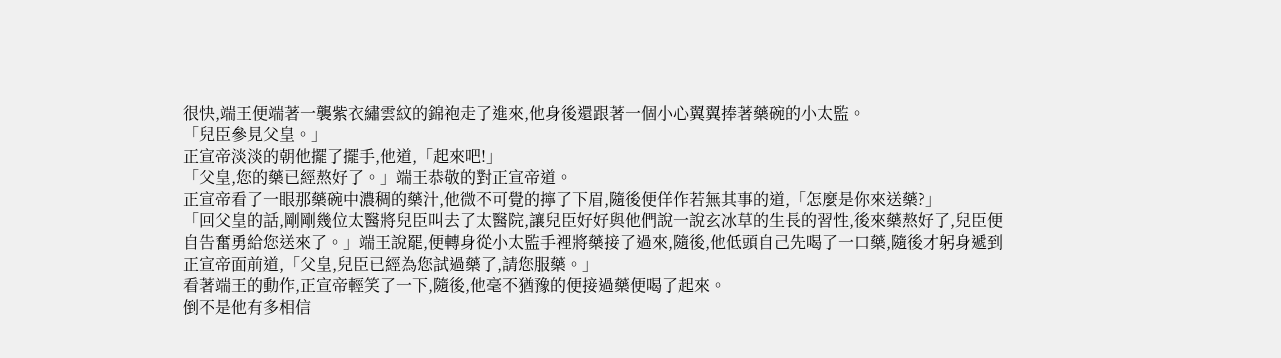很快,端王便端著一襲紫衣繡雲紋的錦袍走了進來,他身後還跟著一個小心翼翼捧著藥碗的小太監。
「兒臣參見父皇。」
正宣帝淡淡的朝他擺了擺手,他道,「起來吧!」
「父皇,您的藥已經熬好了。」端王恭敬的對正宣帝道。
正宣帝看了一眼那藥碗中濃稠的藥汁,他微不可覺的擰了下眉,隨後便佯作若無其事的道,「怎麼是你來送藥?」
「回父皇的話,剛剛幾位太醫將兒臣叫去了太醫院,讓兒臣好好與他們說一說玄冰草的生長的習性,後來藥熬好了,兒臣便自告奮勇給您送來了。」端王說罷,便轉身從小太監手裡將藥接了過來,隨後,他低頭自己先喝了一口藥,隨後才躬身遞到正宣帝面前道,「父皇,兒臣已經為您試過藥了,請您服藥。」
看著端王的動作,正宣帝輕笑了一下,隨後,他毫不猶豫的便接過藥便喝了起來。
倒不是他有多相信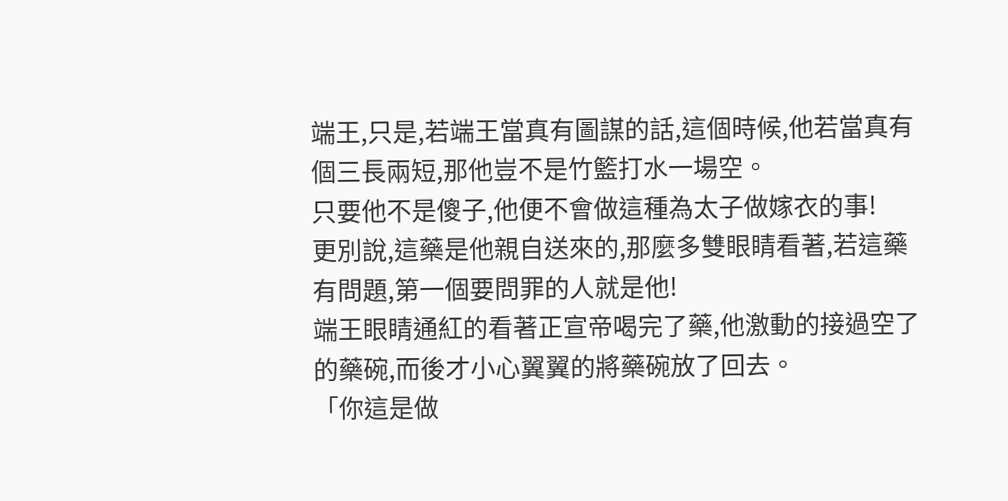端王,只是,若端王當真有圖謀的話,這個時候,他若當真有個三長兩短,那他豈不是竹籃打水一場空。
只要他不是傻子,他便不會做這種為太子做嫁衣的事!
更別說,這藥是他親自送來的,那麼多雙眼睛看著,若這藥有問題,第一個要問罪的人就是他!
端王眼睛通紅的看著正宣帝喝完了藥,他激動的接過空了的藥碗,而後才小心翼翼的將藥碗放了回去。
「你這是做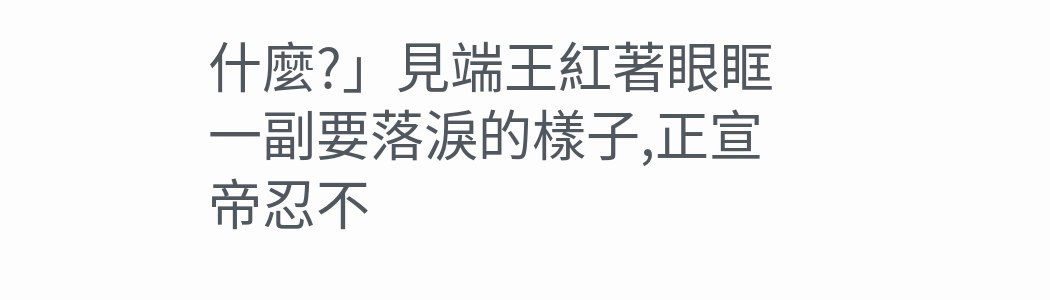什麼?」見端王紅著眼眶一副要落淚的樣子,正宣帝忍不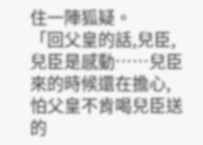住一陣狐疑。
「回父皇的話,兒臣,兒臣是感動……兒臣來的時候還在擔心,怕父皇不肯喝兒臣送的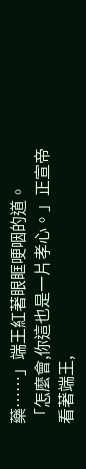藥……」端王紅著眼眶哽咽的道。
「怎麼會,你這也是一片孝心。」正宣帝看著端王,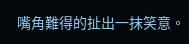嘴角難得的扯出一抹笑意。